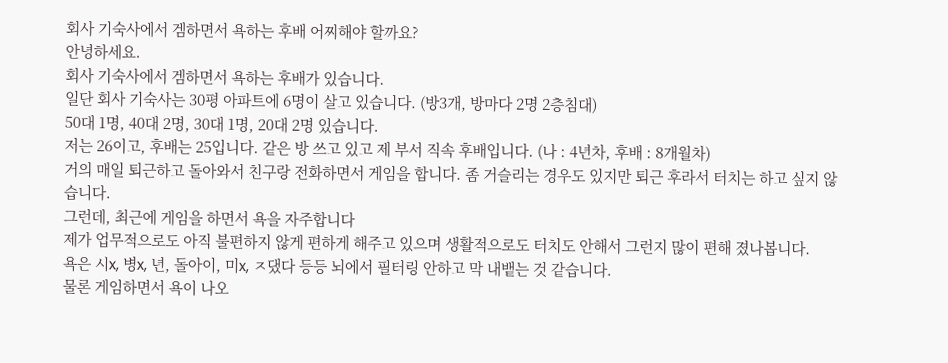회사 기숙사에서 겜하면서 욕하는 후배 어찌해야 할까요?
안녕하세요.
회사 기숙사에서 겜하면서 욕하는 후배가 있습니다.
일단 회사 기숙사는 30평 아파트에 6명이 살고 있습니다. (방3개, 방마다 2명 2층침대)
50대 1명, 40대 2명, 30대 1명, 20대 2명 있습니다.
저는 26이고, 후배는 25입니다. 같은 방 쓰고 있고 제 부서 직속 후배입니다. (나 : 4년차, 후배 : 8개월차)
거의 매일 퇴근하고 돌아와서 친구랑 전화하면서 게임을 합니다. 좀 거슬리는 경우도 있지만 퇴근 후라서 터치는 하고 싶지 않습니다.
그런데, 최근에 게임을 하면서 욕을 자주합니다
제가 업무적으로도 아직 불편하지 않게 편하게 해주고 있으며 생활적으로도 터치도 안해서 그런지 많이 편해 졌나봅니다.
욕은 시x, 병x, 년, 돌아이, 미x, ㅈ댔다 등등 뇌에서 필터링 안하고 막 내뱉는 것 같습니다.
물론 게임하면서 욕이 나오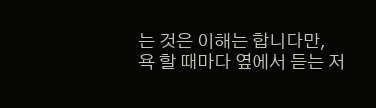는 것은 이해는 합니다만,
욕 할 때마다 옆에서 듣는 저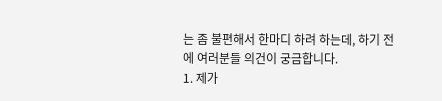는 좀 불편해서 한마디 하려 하는데, 하기 전에 여러분들 의건이 궁금합니다.
1. 제가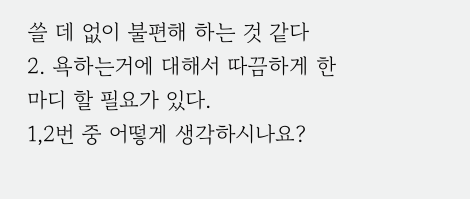쓸 데 없이 불편해 하는 것 같다
2. 욕하는거에 대해서 따끔하게 한마디 할 필요가 있다.
1,2번 중 어떻게 생각하시나요?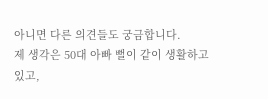아니면 다른 의견들도 궁금합니다.
제 생각은 50대 아빠 뻘이 같이 생활하고 있고,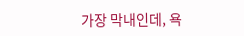가장 막내인데, 욕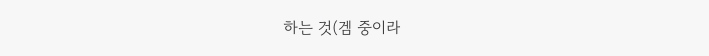하는 것(겜 중이라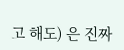고 해도) 은 진짜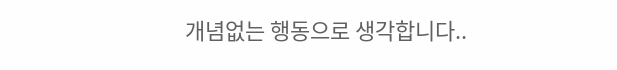개념없는 행동으로 생각합니다..